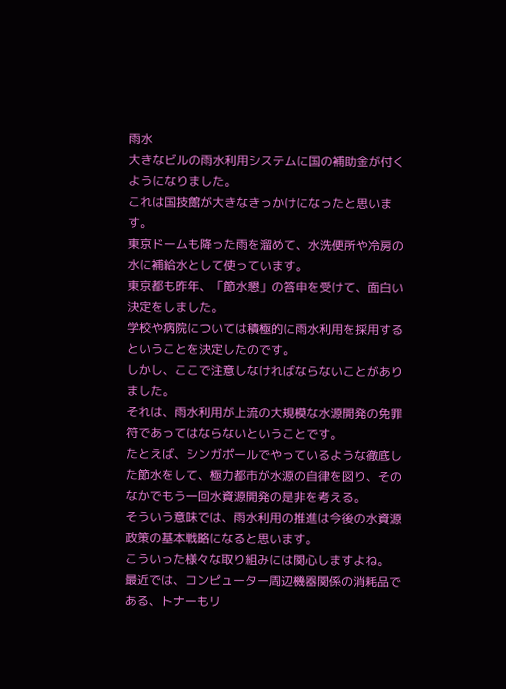雨水
大きなビルの雨水利用システムに国の補助金が付くようになりました。
これは国技館が大きなきっかけになったと思います。
東京ドームも降った雨を溜めて、水洗便所や冷房の水に補給水として使っています。
東京都も昨年、「節水懇」の答申を受けて、面白い決定をしました。
学校や病院については積極的に雨水利用を採用するということを決定したのです。
しかし、ここで注意しなければならないことがありました。
それは、雨水利用が上流の大規模な水源開発の免罪符であってはならないということです。
たとえば、シンガポールでやっているような徹底した節水をして、極力都市が水源の自律を図り、そのなかでもう一回水資源開発の是非を考える。
そういう意味では、雨水利用の推進は今後の水資源政策の基本戦略になると思います。
こういった様々な取り組みには関心しますよね。
最近では、コンピューター周辺機器関係の消耗品である、トナーもリ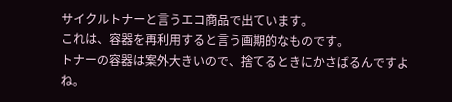サイクルトナーと言うエコ商品で出ています。
これは、容器を再利用すると言う画期的なものです。
トナーの容器は案外大きいので、捨てるときにかさばるんですよね。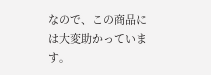なので、この商品には大変助かっています。